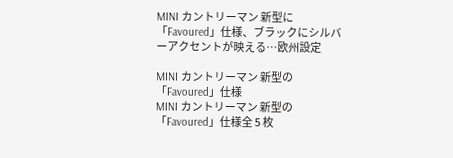MINI カントリーマン 新型に「Favoured」仕様、ブラックにシルバーアクセントが映える…欧州設定

MINI カントリーマン 新型の「Favoured」仕様
MINI カントリーマン 新型の「Favoured」仕様全 5 枚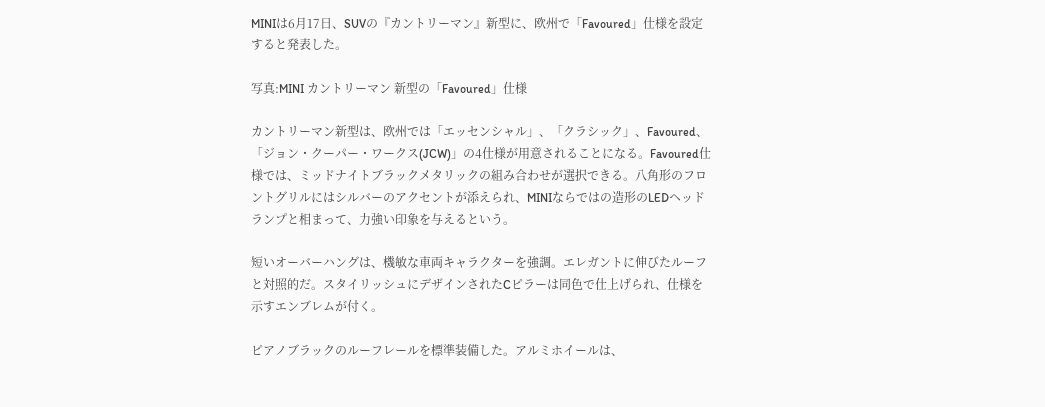MINIは6月17日、SUVの『カントリーマン』新型に、欧州で「Favoured」仕様を設定すると発表した。

写真:MINI カントリーマン 新型の「Favoured」仕様

カントリーマン新型は、欧州では「エッセンシャル」、「クラシック」、Favoured、「ジョン・クーパー・ワークス(JCW)」の4仕様が用意されることになる。Favoured仕様では、ミッドナイトブラックメタリックの組み合わせが選択できる。八角形のフロントグリルにはシルバーのアクセントが添えられ、MINIならではの造形のLEDヘッドランプと相まって、力強い印象を与えるという。

短いオーバーハングは、機敏な車両キャラクターを強調。エレガントに伸びたルーフと対照的だ。スタイリッシュにデザインされたCピラーは同色で仕上げられ、仕様を示すエンブレムが付く。

ピアノブラックのルーフレールを標準装備した。アルミホイールは、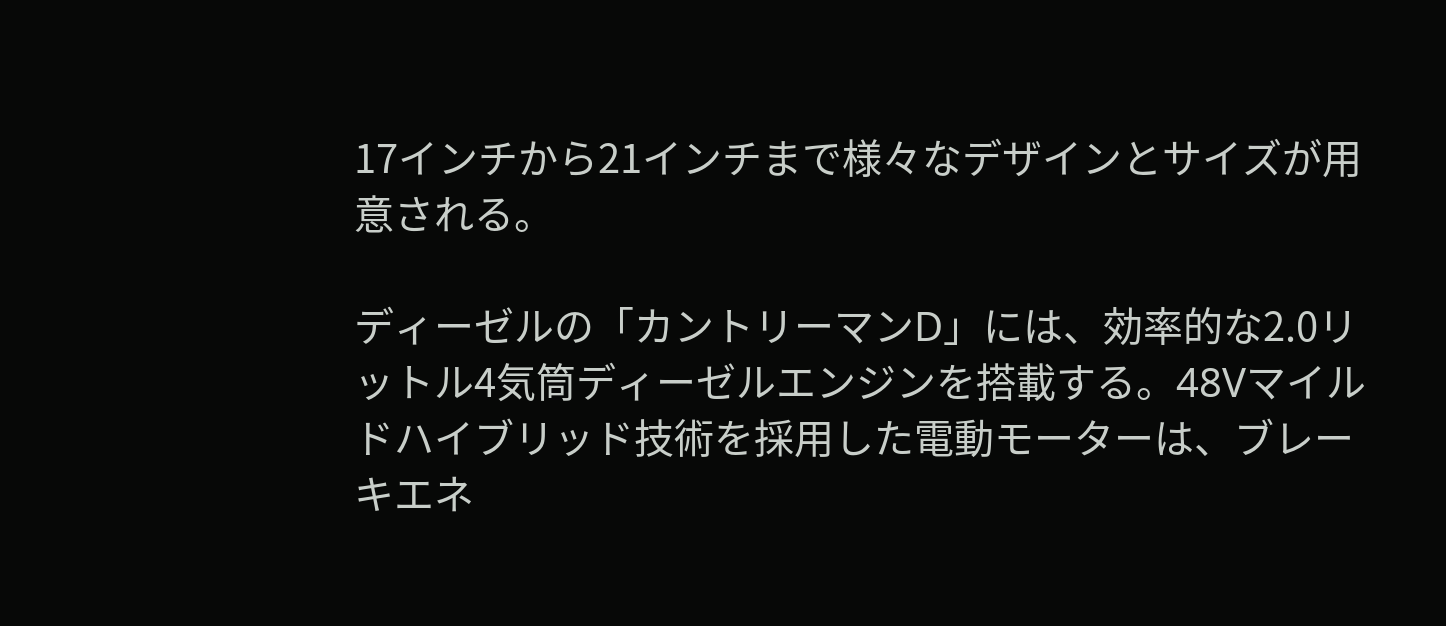17インチから21インチまで様々なデザインとサイズが用意される。

ディーゼルの「カントリーマンD」には、効率的な2.0リットル4気筒ディーゼルエンジンを搭載する。48Vマイルドハイブリッド技術を採用した電動モーターは、ブレーキエネ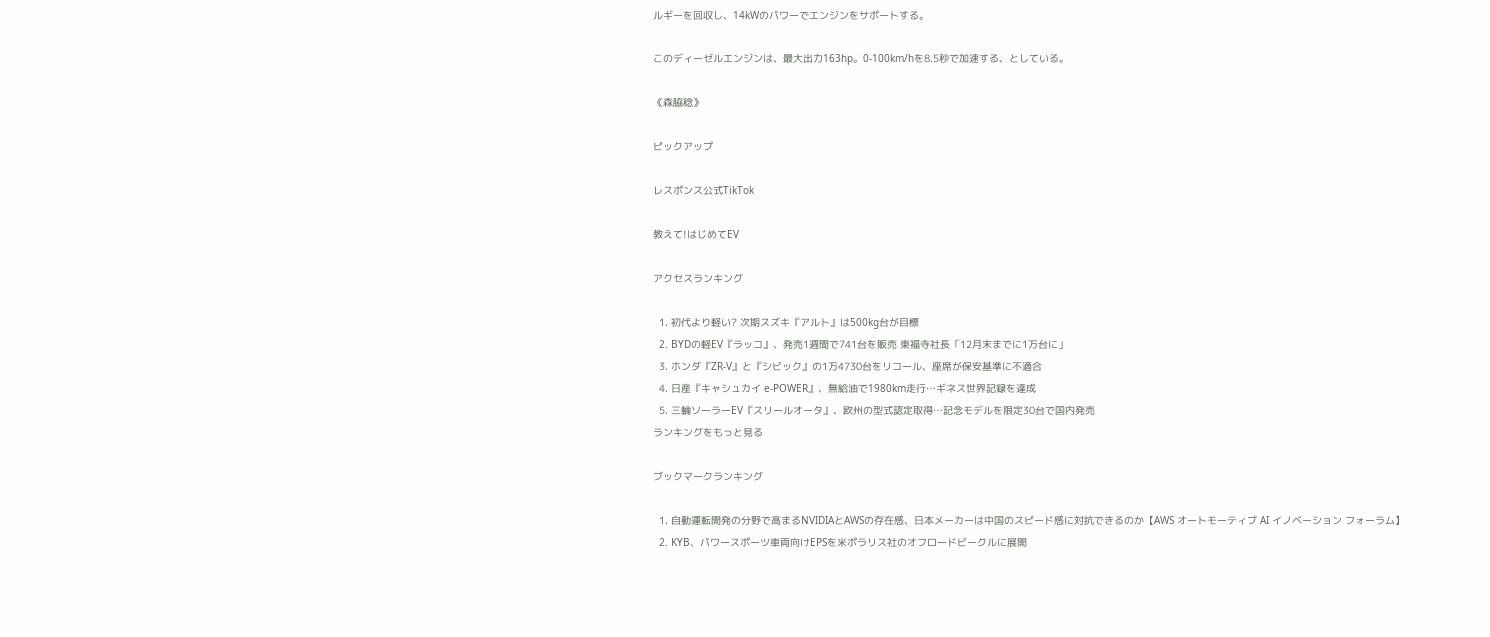ルギーを回収し、14kWのパワーでエンジンをサポートする。

このディーゼルエンジンは、最大出力163hp。0-100km/hを8.5秒で加速する、としている。

《森脇稔》

ピックアップ

レスポンス公式TikTok

教えて!はじめてEV

アクセスランキング

  1. 初代より軽い? 次期スズキ『アルト』は500kg台が目標
  2. BYDの軽EV『ラッコ』、発売1週間で741台を販売 東福寺社長「12月末までに1万台に」
  3. ホンダ『ZR-V』と『シビック』の1万4730台をリコール、座席が保安基準に不適合
  4. 日産『キャシュカイ e-POWER』、無給油で1980km走行…ギネス世界記録を達成
  5. 三輪ソーラーEV『スリールオータ』、欧州の型式認定取得…記念モデルを限定30台で国内発売
ランキングをもっと見る

ブックマークランキング

  1. 自動運転開発の分野で高まるNVIDIAとAWSの存在感、日本メーカーは中国のスピード感に対抗できるのか【AWS オートモーティブ AI イノベーション フォーラム】
  2. KYB、パワースポーツ車両向けEPSを米ポラリス社のオフロードビークルに展開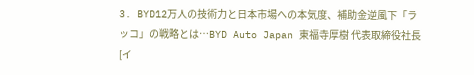3. BYD12万人の技術力と日本市場への本気度、補助金逆風下「ラッコ」の戦略とは…BYD Auto Japan 東福寺厚樹 代表取締役社長[イ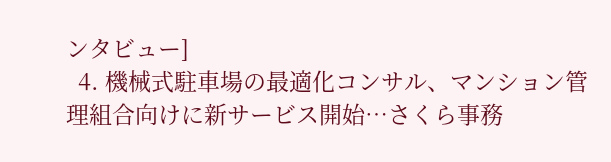ンタビュー]
  4. 機械式駐車場の最適化コンサル、マンション管理組合向けに新サービス開始…さくら事務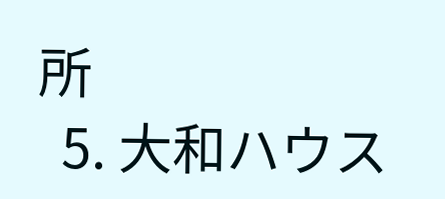所
  5. 大和ハウス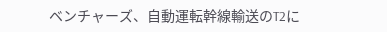ベンチャーズ、自動運転幹線輸送のT2に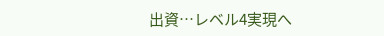出資…レベル4実現へ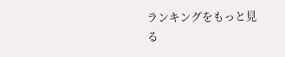ランキングをもっと見る